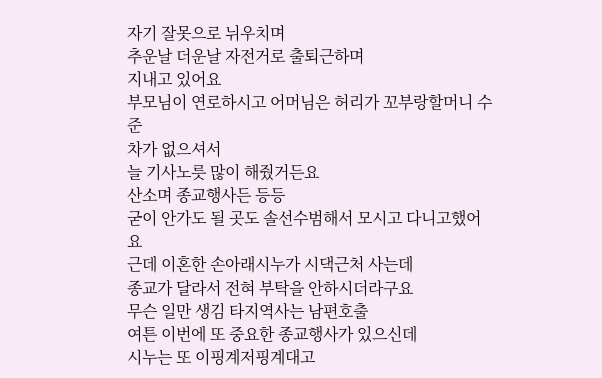자기 잘못으로 뉘우치며
추운날 더운날 자전거로 출퇴근하며
지내고 있어요
부모님이 연로하시고 어머님은 허리가 꼬부랑할머니 수준
차가 없으셔서
늘 기사노릇 많이 해줬거든요
산소며 종교행사든 등등
굳이 안가도 될 곳도 솔선수범해서 모시고 다니고했어요
근데 이혼한 손아래시누가 시댁근처 사는데
종교가 달라서 전혀 부탁을 안하시더라구요
무슨 일만 생김 타지역사는 남편호출
여튼 이번에 또 중요한 종교행사가 있으신데
시누는 또 이핑계저핑계대고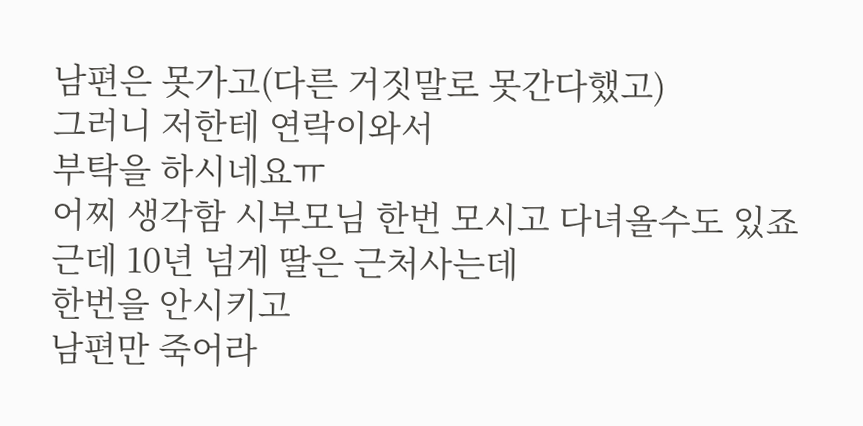남편은 못가고(다른 거짓말로 못간다했고)
그러니 저한테 연락이와서
부탁을 하시네요ㅠ
어찌 생각함 시부모님 한번 모시고 다녀올수도 있죠
근데 10년 넘게 딸은 근처사는데
한번을 안시키고
남편만 죽어라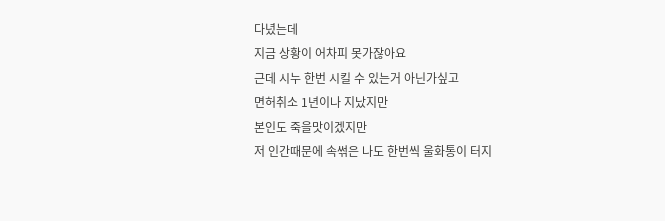다녔는데
지금 상황이 어차피 못가잖아요
근데 시누 한번 시킬 수 있는거 아닌가싶고
면허취소 1년이나 지났지만
본인도 죽을맛이겠지만
저 인간때문에 속썪은 나도 한번씩 울화통이 터지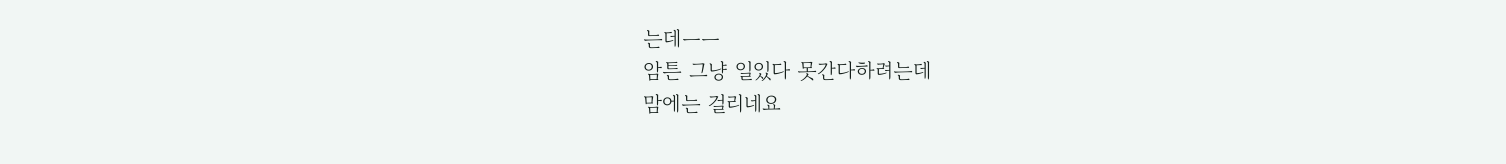는데ㅡㅡ
암튼 그냥 일있다 못간다하려는데
맘에는 걸리네요